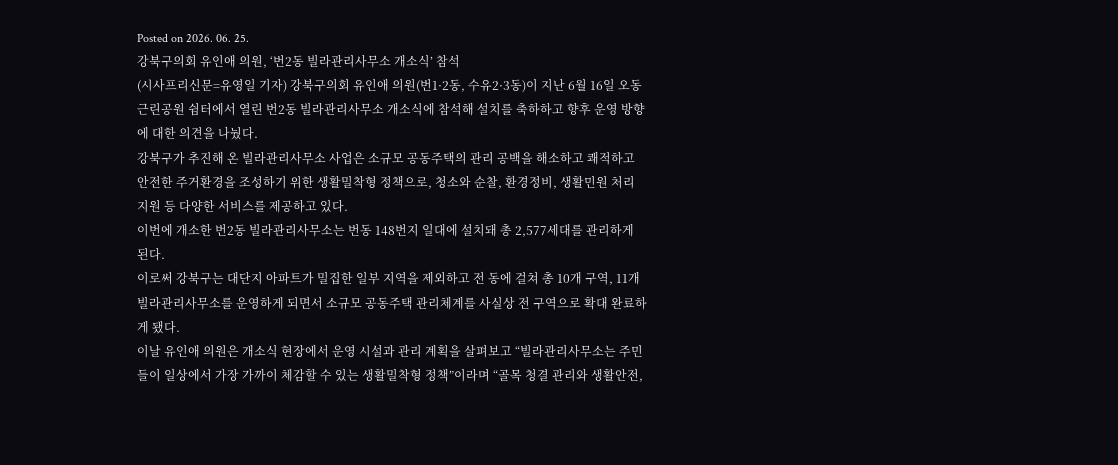Posted on 2026. 06. 25.
강북구의회 유인애 의원, ‘번2동 빌라관리사무소 개소식’ 참석
(시사프리신문=유영일 기자) 강북구의회 유인애 의원(번1·2동, 수유2·3동)이 지난 6월 16일 오동근린공원 쉼터에서 열린 번2동 빌라관리사무소 개소식에 참석해 설치를 축하하고 향후 운영 방향에 대한 의견을 나눴다.
강북구가 추진해 온 빌라관리사무소 사업은 소규모 공동주택의 관리 공백을 해소하고 쾌적하고 안전한 주거환경을 조성하기 위한 생활밀착형 정책으로, 청소와 순찰, 환경정비, 생활민원 처리 지원 등 다양한 서비스를 제공하고 있다.
이번에 개소한 번2동 빌라관리사무소는 번동 148번지 일대에 설치돼 총 2,577세대를 관리하게 된다.
이로써 강북구는 대단지 아파트가 밀집한 일부 지역을 제외하고 전 동에 걸쳐 총 10개 구역, 11개 빌라관리사무소를 운영하게 되면서 소규모 공동주택 관리체계를 사실상 전 구역으로 확대 완료하게 됐다.
이날 유인애 의원은 개소식 현장에서 운영 시설과 관리 계획을 살펴보고 “빌라관리사무소는 주민들이 일상에서 가장 가까이 체감할 수 있는 생활밀착형 정책”이라며 “골목 청결 관리와 생활안전,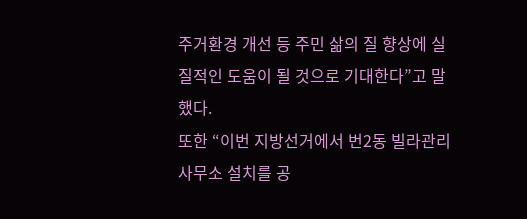주거환경 개선 등 주민 삶의 질 향상에 실질적인 도움이 될 것으로 기대한다”고 말했다.
또한 “이번 지방선거에서 번2동 빌라관리사무소 설치를 공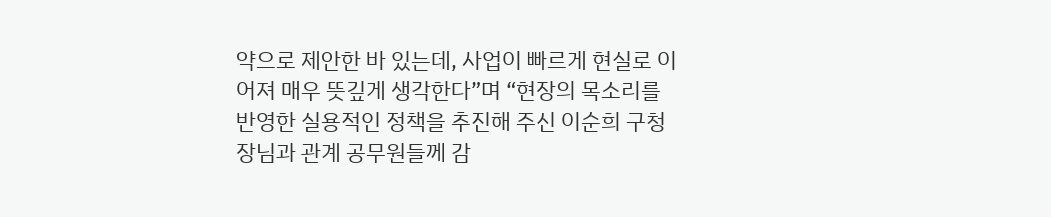약으로 제안한 바 있는데, 사업이 빠르게 현실로 이어져 매우 뜻깊게 생각한다”며 “현장의 목소리를 반영한 실용적인 정책을 추진해 주신 이순희 구청장님과 관계 공무원들께 감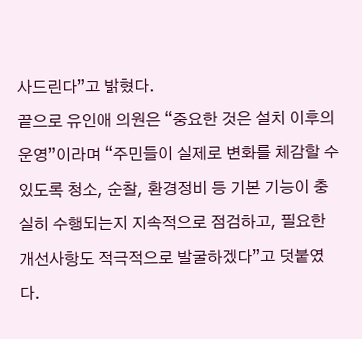사드린다”고 밝혔다.
끝으로 유인애 의원은 “중요한 것은 설치 이후의 운영”이라며 “주민들이 실제로 변화를 체감할 수 있도록 청소, 순찰, 환경정비 등 기본 기능이 충실히 수행되는지 지속적으로 점검하고, 필요한 개선사항도 적극적으로 발굴하겠다”고 덧붙였다.